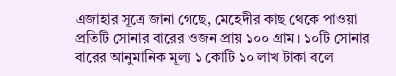এজাহার সূত্রে জানা গেছে, মেহেদীর কাছ থেকে পাওয়া প্রতিটি সোনার বারের ওজন প্রায় ১০০ গ্রাম। ১০টি সোনার বারের আনুমানিক মূল্য ১ কোটি ১০ লাখ টাকা বলে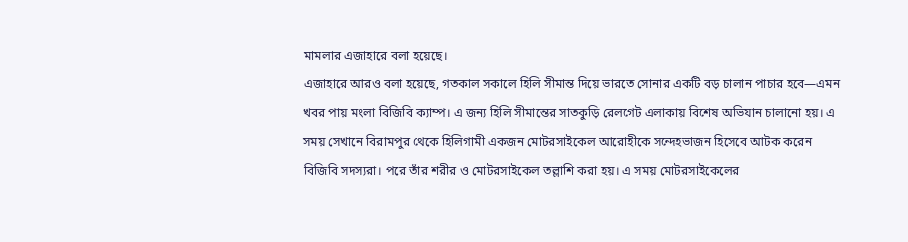মামলার এজাহারে বলা হয়েছে।
এজাহারে আরও বলা হয়েছে, গতকাল সকালে হিলি সীমান্ত দিয়ে ভারতে সোনার একটি বড় চালান পাচার হবে—এমন খবর পায় মংলা বিজিবি ক্যাম্প। এ জন্য হিলি সীমান্তের সাতকুড়ি রেলগেট এলাকায় বিশেষ অভিযান চালানো হয়। এ সময় সেখানে বিরামপুর থেকে হিলিগামী একজন মোটরসাইকেল আরোহীকে সন্দেহভাজন হিসেবে আটক করেন বিজিবি সদস্যরা। পরে তাঁর শরীর ও মোটরসাইকেল তল্লাশি করা হয়। এ সময় মোটরসাইকেলের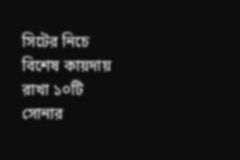সিটের নিচে বিশেষ কায়দায় রাখা ১০টি সোনার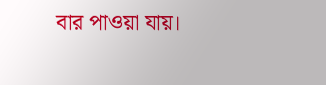বার পাওয়া যায়।